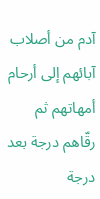آدم من أصلاب آبائهم إلى أرحام أمهاتهم ثم رقّاهم درجة بعد درجة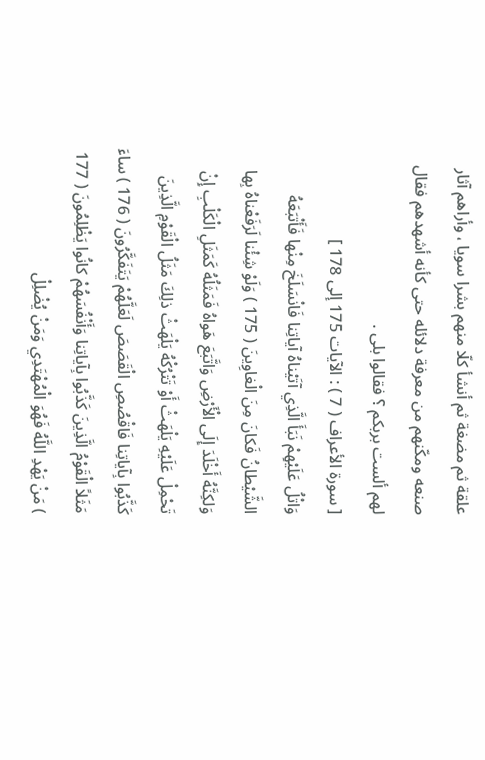علقة ثم مضغة ثم أنشأ كلّا منهم بشرا سويا ، وأراهم آثار صنعه ومكّنهم من معرفة دلائله حتى كأنه أشهدهم فقال لهم ألست بربكم ؟ فقالوا بلى .
[ سورة الأعراف ( 7 ) : الآيات 175 إلى 178 ]
وَاتْلُ عَلَيْهِمْ نَبَأَ الَّذِي آتَيْناهُ آياتِنا فَانْسَلَخَ مِنْها فَأَتْبَعَهُ الشَّيْطانُ فَكانَ مِنَ الْغاوِينَ ( 175 ) وَلَوْ شِئْنا لَرَفَعْناهُ بِها وَلكِنَّهُ أَخْلَدَ إِلَى الْأَرْضِ وَاتَّبَعَ هَواهُ فَمَثَلُهُ كَمَثَلِ الْكَلْبِ إِنْ تَحْمِلْ عَلَيْهِ يَلْهَثْ أَوْ تَتْرُكْهُ يَلْهَثْ ذلِكَ مَثَلُ الْقَوْمِ الَّذِينَ كَذَّبُوا بِآياتِنا فَاقْصُصِ الْقَصَصَ لَعَلَّهُمْ يَتَفَكَّرُونَ ( 176 ) ساءَ مَثَلاً الْقَوْمُ الَّذِينَ كَذَّبُوا بِآياتِنا وَأَنْفُسَهُمْ كانُوا يَظْلِمُونَ ( 177 ) مَنْ يَهْدِ اللَّهُ فَهُوَ الْمُهْتَدِي وَمَنْ يُضْلِلْ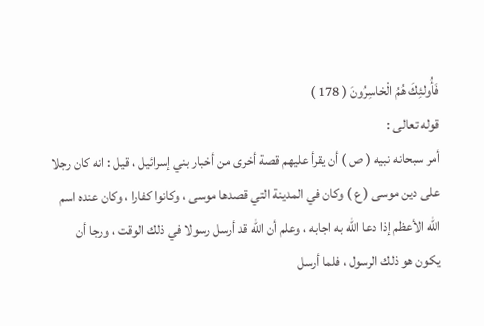فَأُولئِكَ هُمُ الْخاسِرُونَ ( 178 )
قوله تعالى :
أمر سبحانه نبيه ( ص ) أن يقرأ عليهم قصة أخرى من أخبار بني إسرائيل ، قيل : انه كان رجلا على دين موسى ( ع ) وكان في المدينة التي قصدها موسى ، وكانوا كفارا ، وكان عنده اسم اللّه الأعظم إذا دعا اللّه به اجابه ، وعلم أن اللّه قد أرسل رسولا في ذلك الوقت ، ورجا أن يكون هو ذلك الرسول ، فلما أرسل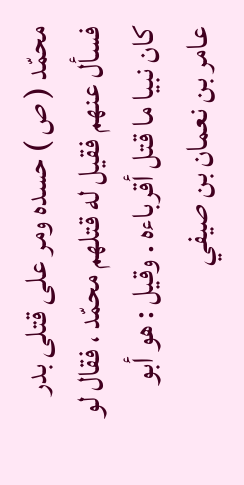محمّد ( ص ) حسده ومر على قتلى بدر فسأل عنهم فقيل له قتلهم محمّد ، فقال لو كان نبيا ما قتل أقرباءه . وقيل : هو أبو عامر بن نعمان بن صيفي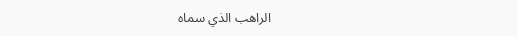الراهب الذي سماه